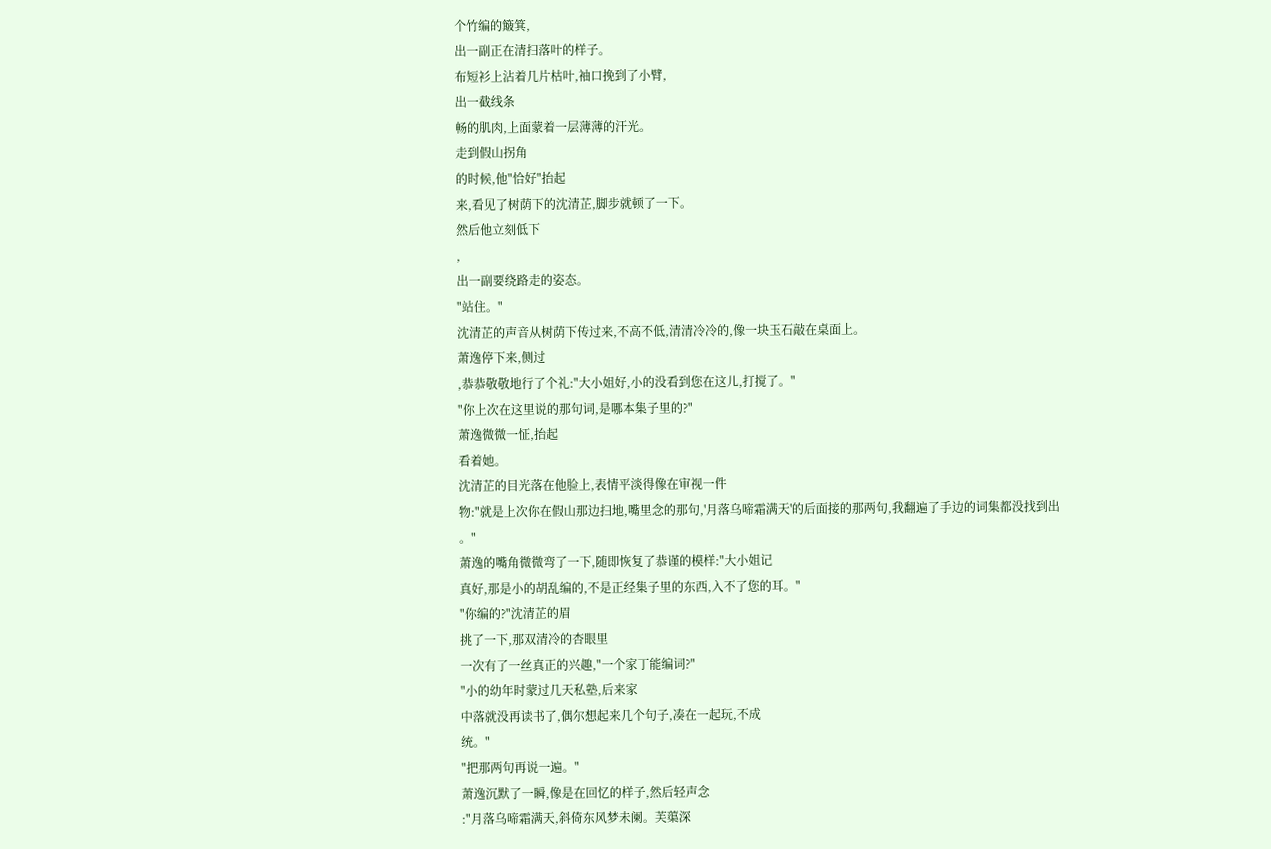个竹编的簸箕,
出一副正在清扫落叶的样子。
布短衫上沾着几片枯叶,袖口挽到了小臂,
出一截线条
畅的肌肉,上面蒙着一层薄薄的汗光。
走到假山拐角
的时候,他"恰好"抬起
来,看见了树荫下的沈清芷,脚步就顿了一下。
然后他立刻低下
,
出一副要绕路走的姿态。
"站住。"
沈清芷的声音从树荫下传过来,不高不低,清清冷冷的,像一块玉石敲在桌面上。
萧逸停下来,侧过
,恭恭敬敬地行了个礼:"大小姐好,小的没看到您在这儿,打搅了。"
"你上次在这里说的那句词,是哪本集子里的?"
萧逸微微一怔,抬起
看着她。
沈清芷的目光落在他脸上,表情平淡得像在审视一件
物:"就是上次你在假山那边扫地,嘴里念的那句,'月落乌啼霜满天'的后面接的那两句,我翻遍了手边的词集都没找到出
。"
萧逸的嘴角微微弯了一下,随即恢复了恭谨的模样:"大小姐记
真好,那是小的胡乱编的,不是正经集子里的东西,入不了您的耳。"
"你编的?"沈清芷的眉
挑了一下,那双清冷的杏眼里
一次有了一丝真正的兴趣,"一个家丁能编词?"
"小的幼年时蒙过几天私塾,后来家
中落就没再读书了,偶尔想起来几个句子,凑在一起玩,不成
统。"
"把那两句再说一遍。"
萧逸沉默了一瞬,像是在回忆的样子,然后轻声念
:"月落乌啼霜满天,斜倚东风梦未阑。芙蕖深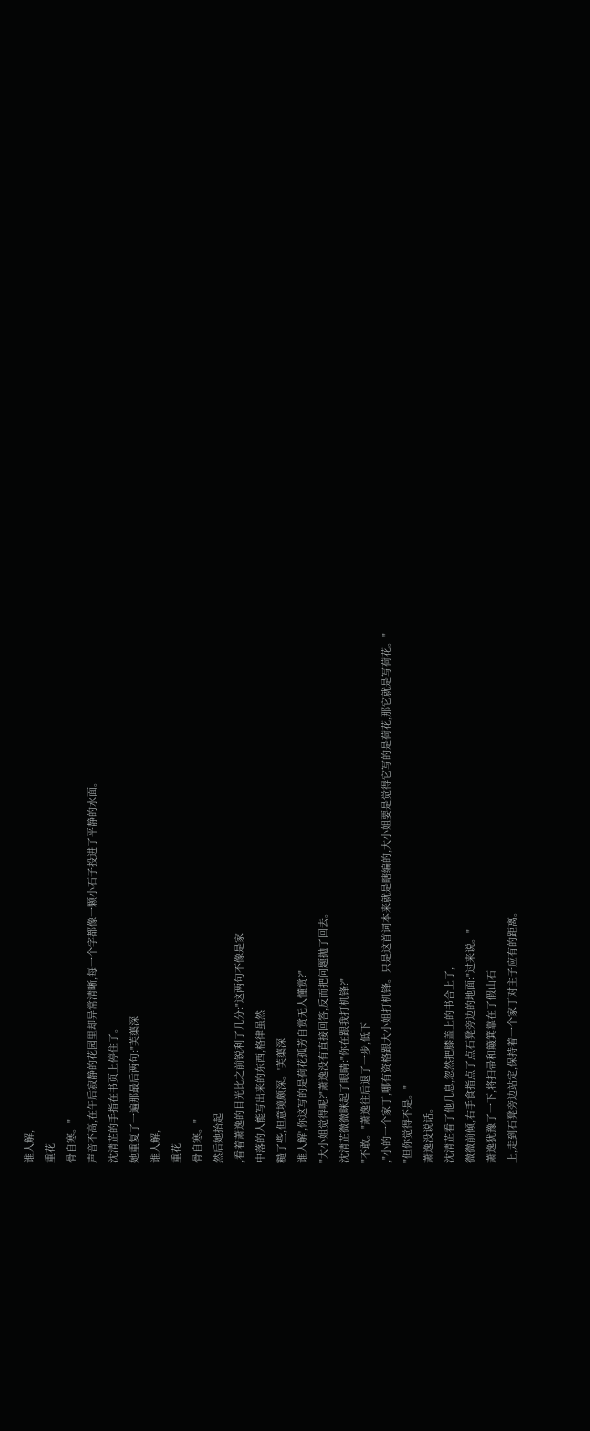谁人解,
重花
骨自寒。"
声音不高,在午后寂静的花园里却异常清晰,每一个字都像一颗小石子投进了平静的水面。
沈清芷的手指在书页上停住了。
她重复了一遍那最后两句:"芙蕖深
谁人解,
重花
骨自寒。"
然后她抬起
,看着萧逸的目光比之前锐利了几分:"这两句不像是家
中落的人能写出来的东西,格律虽然
糙了些,但意境颇深。'芙蕖深
谁人解',你这写的是荷花孤芳自赏无人懂赏?"
"大小姐觉得呢?"萧逸没有直接回答,反而把问题抛了回去。
沈清芷微微眯起了眼睛:"你在跟我打机锋?"
"不敢。"萧逸往后退了一步,低下
,"小的一个家丁,哪有资格跟大小姐打机锋。只是这首词本来就是瞎编的,大小姐要是觉得它写的是荷花,那它就是写荷花。"
"但你觉得不是。"
萧逸没说话。
沈清芷看了他几息,忽然把膝盖上的书合上了,
微微前倾,右手食指点了点石凳旁边的地面:"过来说。"
萧逸犹豫了一下,将扫帚和簸箕靠在了假山石
上,走到石凳旁边站定,保持着一个家丁对主子应有的距离。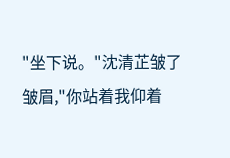"坐下说。"沈清芷皱了皱眉,"你站着我仰着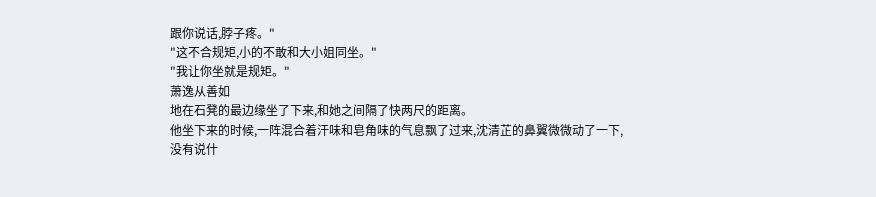跟你说话,脖子疼。"
"这不合规矩,小的不敢和大小姐同坐。"
"我让你坐就是规矩。"
萧逸从善如
地在石凳的最边缘坐了下来,和她之间隔了快两尺的距离。
他坐下来的时候,一阵混合着汗味和皂角味的气息飘了过来,沈清芷的鼻翼微微动了一下,没有说什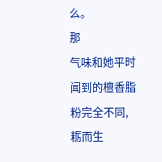么。
那
气味和她平时闻到的檀香脂粉完全不同,
粝而生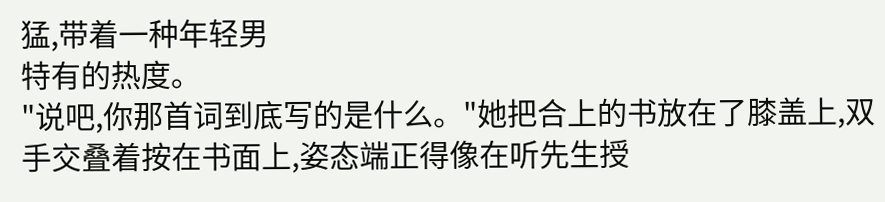猛,带着一种年轻男
特有的热度。
"说吧,你那首词到底写的是什么。"她把合上的书放在了膝盖上,双手交叠着按在书面上,姿态端正得像在听先生授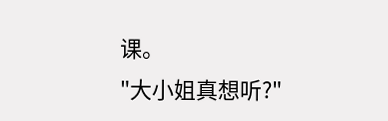课。
"大小姐真想听?"